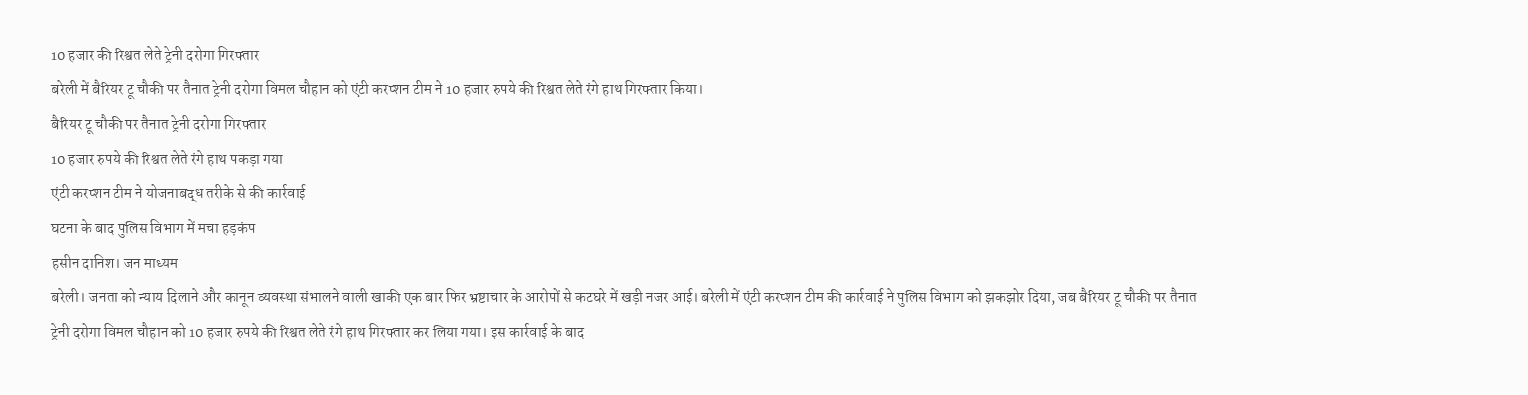10 हजार की रिश्वत लेते ट्रेनी दरोगा गिरफ्तार
बरेली में बैरियर टू चौकी पर तैनात ट्रेनी दरोगा विमल चौहान को एंटी करप्शन टीम ने 10 हजार रुपये की रिश्वत लेते रंगे हाथ गिरफ्तार किया।
बैरियर टू चौकी पर तैनात ट्रेनी दरोगा गिरफ्तार
10 हजार रुपये की रिश्वत लेते रंगे हाथ पकड़ा गया
एंटी करप्शन टीम ने योजनाबद्ध तरीके से की कार्रवाई
घटना के बाद पुलिस विभाग में मचा हड़कंप
हसीन दानिश। जन माध्यम
बरेली। जनता को न्याय दिलाने और कानून व्यवस्था संभालने वाली खाकी एक बार फिर भ्रष्टाचार के आरोपों से कटघरे में खड़ी नजर आई। बरेली में एंटी करप्शन टीम की कार्रवाई ने पुलिस विभाग को झकझोर दिया, जब बैरियर टू चौकी पर तैनात ट्रेनी दरोगा विमल चौहान को 10 हजार रुपये की रिश्वत लेते रंगे हाथ गिरफ्तार कर लिया गया। इस कार्रवाई के बाद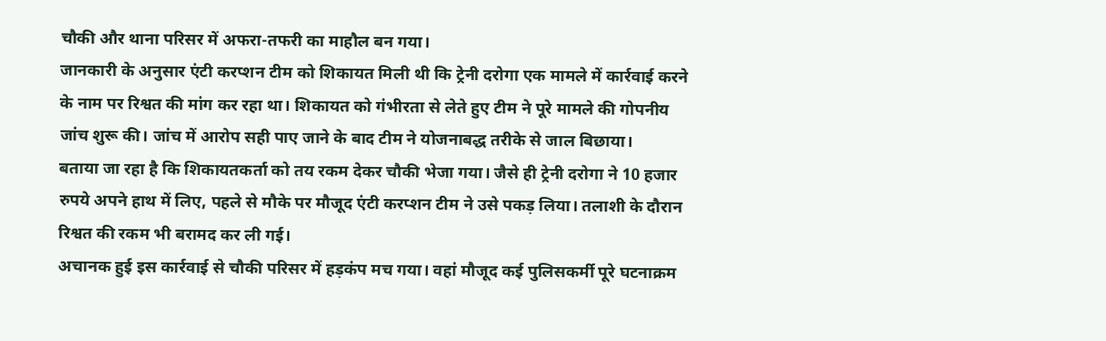चौकी और थाना परिसर में अफरा-तफरी का माहौल बन गया।
जानकारी के अनुसार एंटी करप्शन टीम को शिकायत मिली थी कि ट्रेनी दरोगा एक मामले में कार्रवाई करने के नाम पर रिश्वत की मांग कर रहा था। शिकायत को गंभीरता से लेते हुए टीम ने पूरे मामले की गोपनीय जांच शुरू की। जांच में आरोप सही पाए जाने के बाद टीम ने योजनाबद्ध तरीके से जाल बिछाया।
बताया जा रहा है कि शिकायतकर्ता को तय रकम देकर चौकी भेजा गया। जैसे ही ट्रेनी दरोगा ने 10 हजार रुपये अपने हाथ में लिए, पहले से मौके पर मौजूद एंटी करप्शन टीम ने उसे पकड़ लिया। तलाशी के दौरान रिश्वत की रकम भी बरामद कर ली गई।
अचानक हुई इस कार्रवाई से चौकी परिसर में हड़कंप मच गया। वहां मौजूद कई पुलिसकर्मी पूरे घटनाक्रम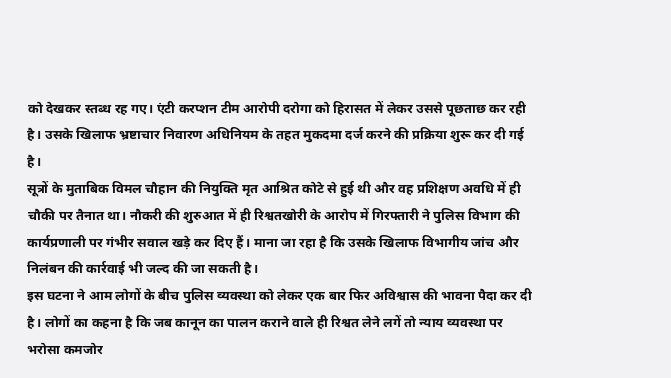को देखकर स्तब्ध रह गए। एंटी करप्शन टीम आरोपी दरोगा को हिरासत में लेकर उससे पूछताछ कर रही है। उसके खिलाफ भ्रष्टाचार निवारण अधिनियम के तहत मुकदमा दर्ज करने की प्रक्रिया शुरू कर दी गई है।
सूत्रों के मुताबिक विमल चौहान की नियुक्ति मृत आश्रित कोटे से हुई थी और वह प्रशिक्षण अवधि में ही चौकी पर तैनात था। नौकरी की शुरुआत में ही रिश्वतखोरी के आरोप में गिरफ्तारी ने पुलिस विभाग की कार्यप्रणाली पर गंभीर सवाल खड़े कर दिए हैं। माना जा रहा है कि उसके खिलाफ विभागीय जांच और निलंबन की कार्रवाई भी जल्द की जा सकती है।
इस घटना ने आम लोगों के बीच पुलिस व्यवस्था को लेकर एक बार फिर अविश्वास की भावना पैदा कर दी है। लोगों का कहना है कि जब कानून का पालन कराने वाले ही रिश्वत लेने लगें तो न्याय व्यवस्था पर भरोसा कमजोर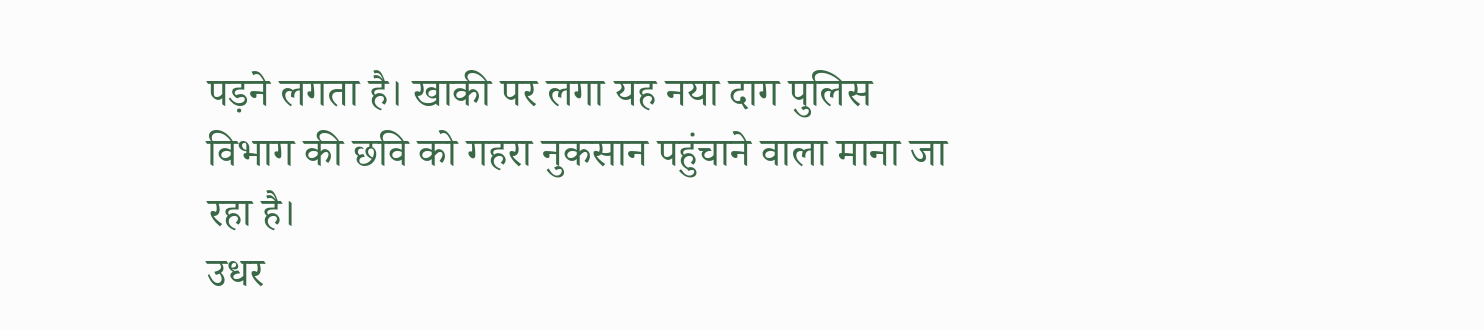पड़ने लगता है। खाकी पर लगा यह नया दाग पुलिस विभाग की छवि को गहरा नुकसान पहुंचाने वाला माना जा रहा है।
उधर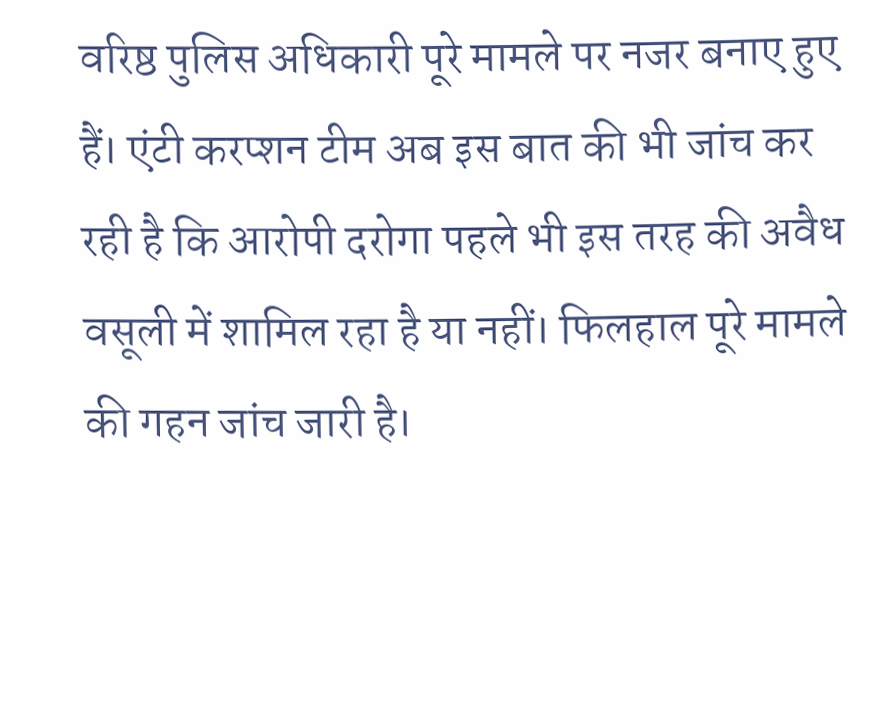वरिष्ठ पुलिस अधिकारी पूरे मामले पर नजर बनाए हुए हैं। एंटी करप्शन टीम अब इस बात की भी जांच कर रही है कि आरोपी दरोगा पहले भी इस तरह की अवैध वसूली में शामिल रहा है या नहीं। फिलहाल पूरे मामले की गहन जांच जारी है।